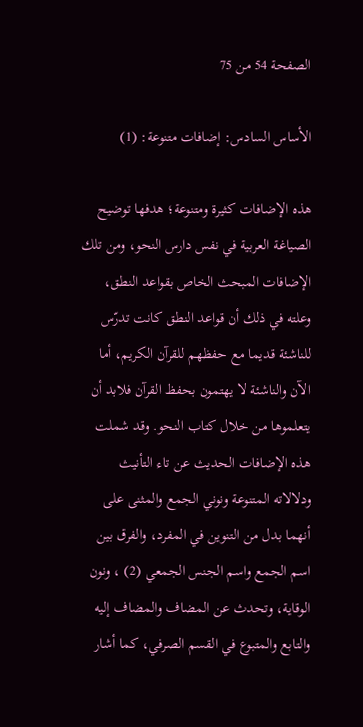الصفحة 54 من 75

الأساس السادس: إضافات متنوعة: (1)

هذه الإضافات كثيرة ومتنوعة؛ هدفها توضيح الصياغة العربية في نفس دارس النحو، ومن تلك الإضافات المبحث الخاص بقواعد النطق، وعلته في ذلك أن قواعد النطق كانت تدرّس للناشئة قديما مع حفظهم للقرآن الكريم، أما الآن والناشئة لا يهتمون بحفظ القرآن فلابد أن يتعلموها من خلال كتاب النحو. وقد شملت هذه الإضافات الحديث عن تاء التأنيث ودلالاته المتنوعة ونوني الجمع والمثنى على أنهما بدل من التنوين في المفرد، والفرق بين اسم الجمع واسم الجنس الجمعي (2) ، ونون الوقاية، وتحدث عن المضاف والمضاف إليه والتابع والمتبوع في القسم الصرفي، كما أشار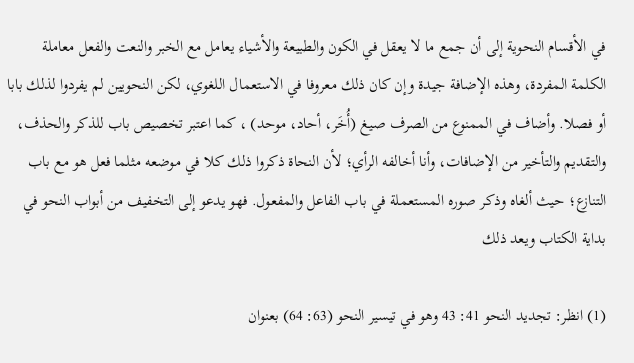في الأقسام النحوية إلى أن جمع ما لا يعقل في الكون والطبيعة والأشياء يعامل مع الخبر والنعت والفعل معاملة الكلمة المفردة، وهذه الإضافة جيدة وإن كان ذلك معروفا في الاستعمال اللغوي، لكن النحويين لم يفردوا لذلك بابا أو فصلا. وأضاف في الممنوع من الصرف صيغ (أُخَر، أحاد، موحد) ، كما اعتبر تخصيص باب للذكر والحذف، والتقديم والتأخير من الإضافات، وأنا أخالفه الرأي؛ لأن النحاة ذكروا ذلك كلا في موضعه مثلما فعل هو مع باب التنازع؛ حيث ألغاه وذكر صوره المستعملة في باب الفاعل والمفعول. فهو يدعو إلى التخفيف من أبواب النحو في بداية الكتاب ويعد ذلك

(1) انظر: تجديد النحو 41: 43 وهو في تيسير النحو (63: 64) بعنوان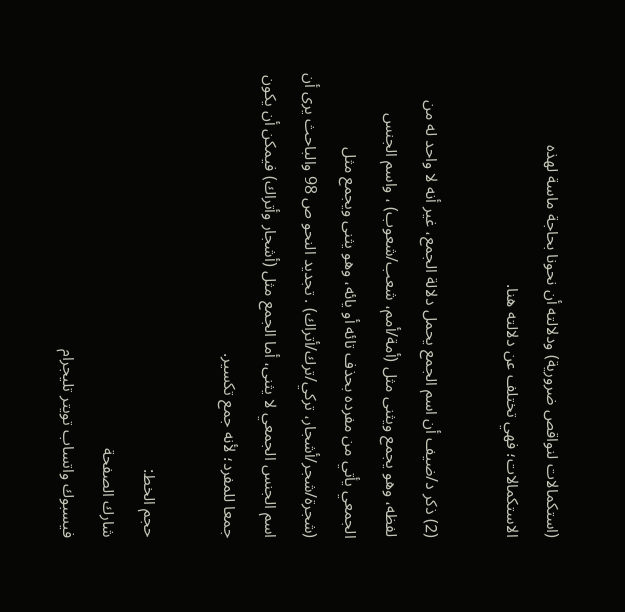(استكمالات لنواقص ضرورية) ودلالته أن نحونا بحاجة ماسة لهذه الاستكمالات؛ فهي تختلف عن دلالته هنا.

(2) ذكر د/ضيف أن اسم الجمع يحمل دلالة الجمع، غير أنه لا واحد له من لفظه، وهو يجمع ويثنى مثل (أمة/أمم، شعب/شعوب) ، واسم الجنس الجمعي يأتي من مفرده بحذف تائه أو يائه، وهو يثنى ويجمع مثل (شجرة/شجر/أشجار، تركي/ترك/أتراك) . تجديد النحو ص 98 والباحث يرى أن اسم الجنس الجمعي لا يثنى، أما الجمع مثل (أشجار وأتراك) فيمكن أن يكون جمعا للمفرد؛ لأنه جمع تكسير.

حجم الخط:
شارك الصفحة
فيسبوك واتساب تويتر تليجرام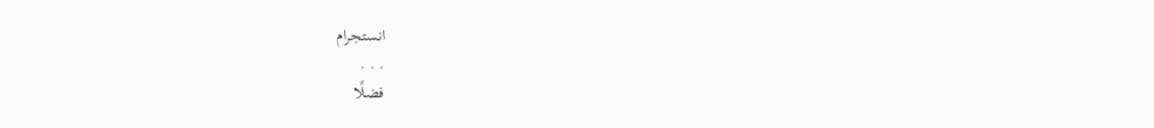انستجرام
. . .
فضلًا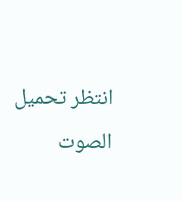انتظر تحميل الصوت